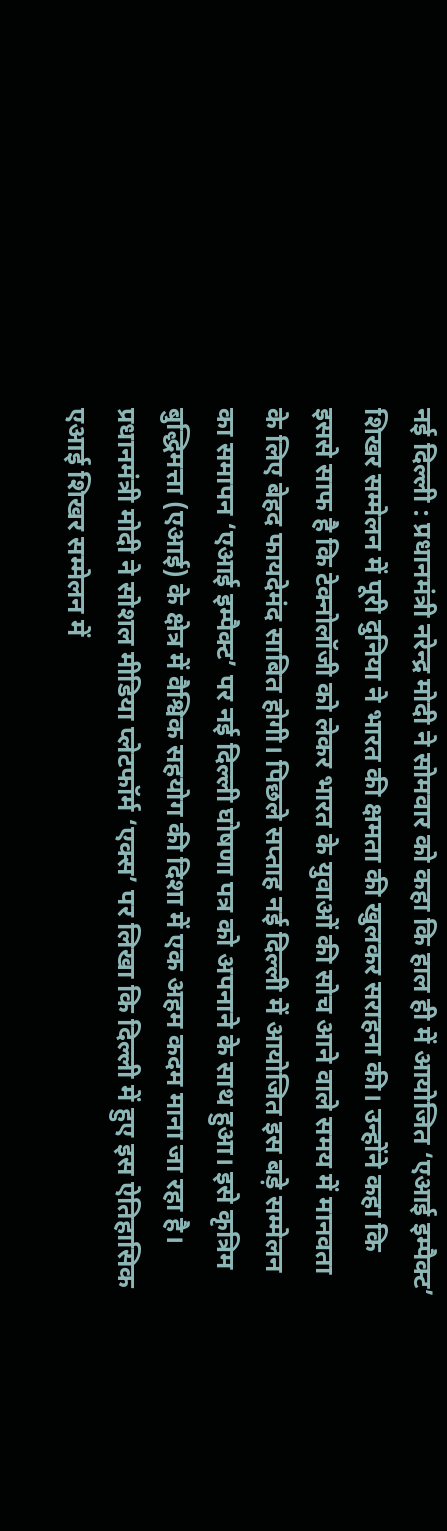नई दिल्ली : प्रधानमंत्री नरेन्द्र मोदी ने सोमवार को कहा कि हाल ही में आयोजित ‘एआई इम्पैक्ट’ शिखर सम्मेलन में पूरी दुनिया ने भारत की क्षमता की खुलकर सराहना की। उन्होंने कहा कि इससे साफ है कि टेक्नोलॉजी को लेकर भारत के युवाओं की सोच आने वाले समय में मानवता के लिए बेहद फायदेमंद साबित होगी। पिछले सप्ताह नई दिल्ली में आयोजित इस बड़े सम्मेलन का समापन ‘एआई इम्पैक्ट’ पर नई दिल्ली घोषणा पत्र को अपनाने के साथ हुआ। इसे कृत्रिम बुद्धिमत्ता (एआई) के क्षेत्र में वैश्विक सहयोग की दिशा में एक अहम कदम माना जा रहा है।
प्रधानमंत्री मोदी ने सोशल मीडिया प्लेटफॉर्म ‘एक्स’ पर लिखा कि दिल्ली में हुए इस ऐतिहासिक एआई शिखर सम्मेलन में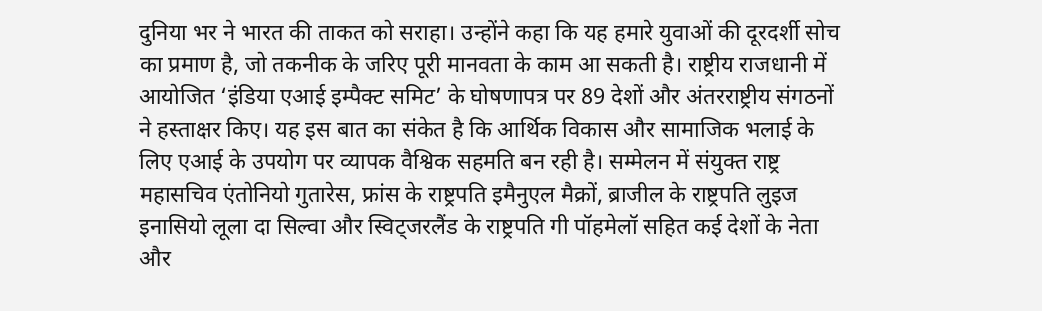दुनिया भर ने भारत की ताकत को सराहा। उन्होंने कहा कि यह हमारे युवाओं की दूरदर्शी सोच का प्रमाण है, जो तकनीक के जरिए पूरी मानवता के काम आ सकती है। राष्ट्रीय राजधानी में आयोजित ‘इंडिया एआई इम्पैक्ट समिट’ के घोषणापत्र पर 89 देशों और अंतरराष्ट्रीय संगठनों ने हस्ताक्षर किए। यह इस बात का संकेत है कि आर्थिक विकास और सामाजिक भलाई के लिए एआई के उपयोग पर व्यापक वैश्विक सहमति बन रही है। सम्मेलन में संयुक्त राष्ट्र महासचिव एंतोनियो गुतारेस, फ्रांस के राष्ट्रपति इमैनुएल मैक्रों, ब्राजील के राष्ट्रपति लुइज इनासियो लूला दा सिल्वा और स्विट्जरलैंड के राष्ट्रपति गी पॉहमेलॉ सहित कई देशों के नेता और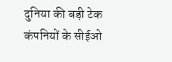दुनिया की बड़ी टेक कंपनियों के सीईओ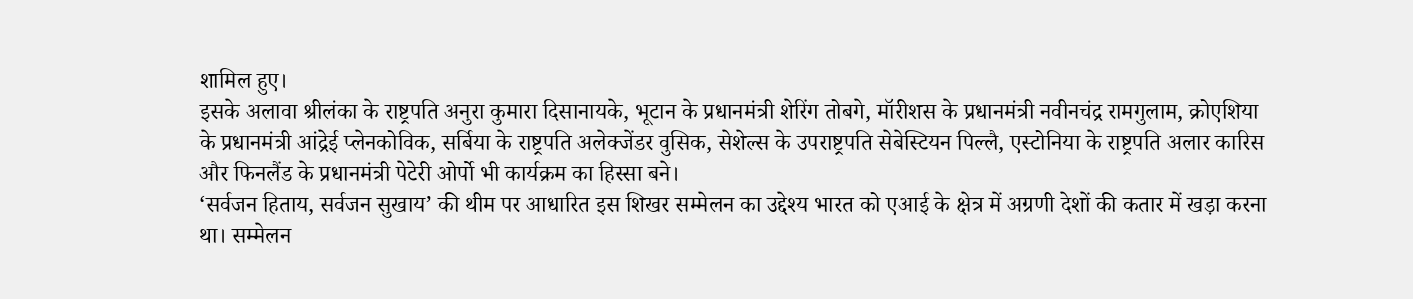शामिल हुए।
इसके अलावा श्रीलंका के राष्ट्रपति अनुरा कुमारा दिसानायके, भूटान के प्रधानमंत्री शेरिंग तोबगे, मॉरीशस के प्रधानमंत्री नवीनचंद्र रामगुलाम, क्रोएशिया के प्रधानमंत्री आंद्रेई प्लेनकोविक, सर्बिया के राष्ट्रपति अलेक्जेंडर वुसिक, सेशेल्स के उपराष्ट्रपति सेबेस्टियन पिल्लै, एस्टोनिया के राष्ट्रपति अलार कारिस और फिनलैंड के प्रधानमंत्री पेटेरी ओर्पो भी कार्यक्रम का हिस्सा बने।
‘सर्वजन हिताय, सर्वजन सुखाय’ की थीम पर आधारित इस शिखर सम्मेलन का उद्देश्य भारत को एआई के क्षेत्र में अग्रणी देशों की कतार में खड़ा करना था। सम्मेलन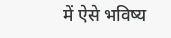में ऐसे भविष्य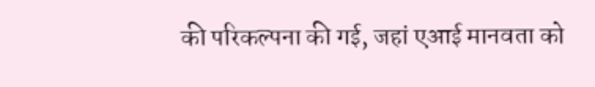की परिकल्पना की गई, जहां एआई मानवता को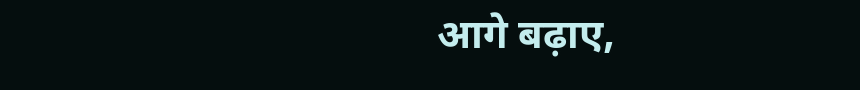आगे बढ़ाए,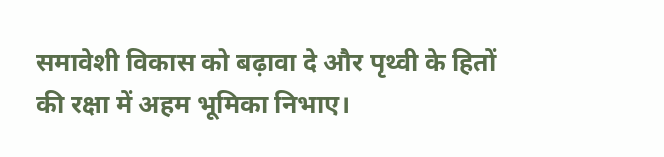समावेशी विकास को बढ़ावा दे और पृथ्वी के हितों की रक्षा में अहम भूमिका निभाए।